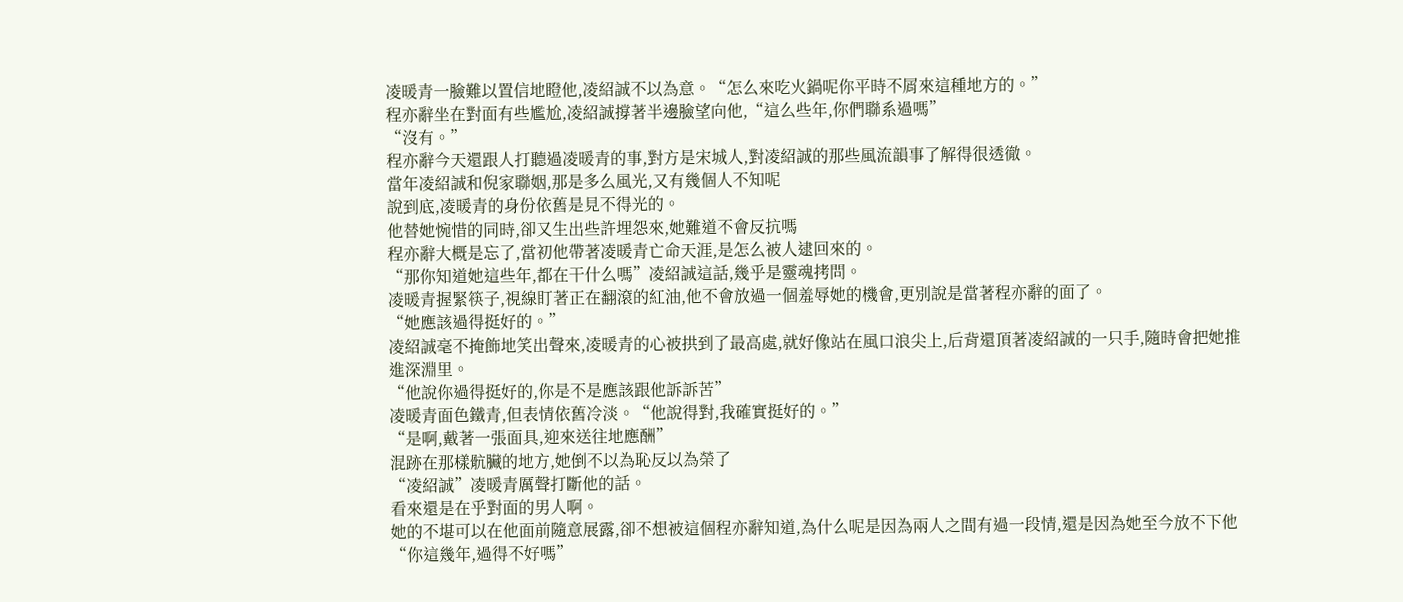凌暖青一臉難以置信地瞪他,凌紹誠不以為意。“怎么來吃火鍋呢你平時不屑來這種地方的。”
程亦辭坐在對面有些尷尬,凌紹誠撐著半邊臉望向他,“這么些年,你們聯系過嗎”
“沒有。”
程亦辭今天還跟人打聽過凌暖青的事,對方是宋城人,對凌紹誠的那些風流韻事了解得很透徹。
當年凌紹誠和倪家聯姻,那是多么風光,又有幾個人不知呢
說到底,凌暖青的身份依舊是見不得光的。
他替她惋惜的同時,卻又生出些許埋怨來,她難道不會反抗嗎
程亦辭大概是忘了,當初他帶著凌暖青亡命天涯,是怎么被人逮回來的。
“那你知道她這些年,都在干什么嗎”凌紹誠這話,幾乎是靈魂拷問。
凌暖青握緊筷子,視線盯著正在翻滾的紅油,他不會放過一個羞辱她的機會,更別說是當著程亦辭的面了。
“她應該過得挺好的。”
凌紹誠毫不掩飾地笑出聲來,凌暖青的心被拱到了最高處,就好像站在風口浪尖上,后背還頂著凌紹誠的一只手,隨時會把她推進深淵里。
“他說你過得挺好的,你是不是應該跟他訴訴苦”
凌暖青面色鐵青,但表情依舊冷淡。“他說得對,我確實挺好的。”
“是啊,戴著一張面具,迎來送往地應酬”
混跡在那樣骯臟的地方,她倒不以為恥反以為榮了
“凌紹誠”凌暖青厲聲打斷他的話。
看來還是在乎對面的男人啊。
她的不堪可以在他面前隨意展露,卻不想被這個程亦辭知道,為什么呢是因為兩人之間有過一段情,還是因為她至今放不下他
“你這幾年,過得不好嗎”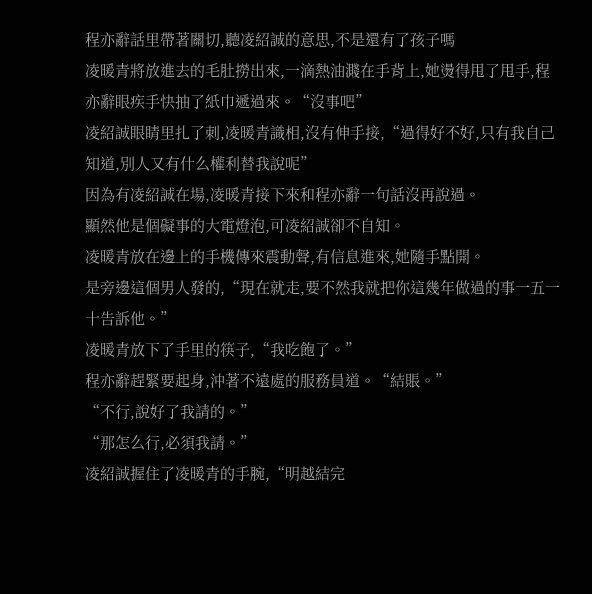程亦辭話里帶著關切,聽凌紹誠的意思,不是還有了孩子嗎
凌暖青將放進去的毛肚撈出來,一滴熱油濺在手背上,她燙得甩了甩手,程亦辭眼疾手快抽了紙巾遞過來。“沒事吧”
凌紹誠眼睛里扎了刺,凌暖青識相,沒有伸手接,“過得好不好,只有我自己知道,別人又有什么權利替我說呢”
因為有凌紹誠在場,凌暖青接下來和程亦辭一句話沒再說過。
顯然他是個礙事的大電燈泡,可凌紹誠卻不自知。
凌暖青放在邊上的手機傳來震動聲,有信息進來,她隨手點開。
是旁邊這個男人發的,“現在就走,要不然我就把你這幾年做過的事一五一十告訴他。”
凌暖青放下了手里的筷子,“我吃飽了。”
程亦辭趕緊要起身,沖著不遠處的服務員道。“結賬。”
“不行,說好了我請的。”
“那怎么行,必須我請。”
凌紹誠握住了凌暖青的手腕,“明越結完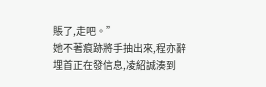賬了,走吧。”
她不著痕跡將手抽出來,程亦辭埋首正在發信息,凌紹誠湊到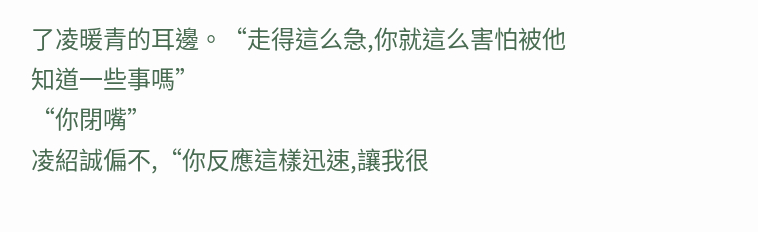了凌暖青的耳邊。“走得這么急,你就這么害怕被他知道一些事嗎”
“你閉嘴”
凌紹誠偏不,“你反應這樣迅速,讓我很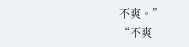不爽。”
“不爽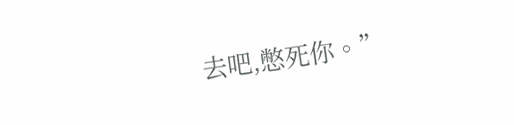去吧,憋死你。”